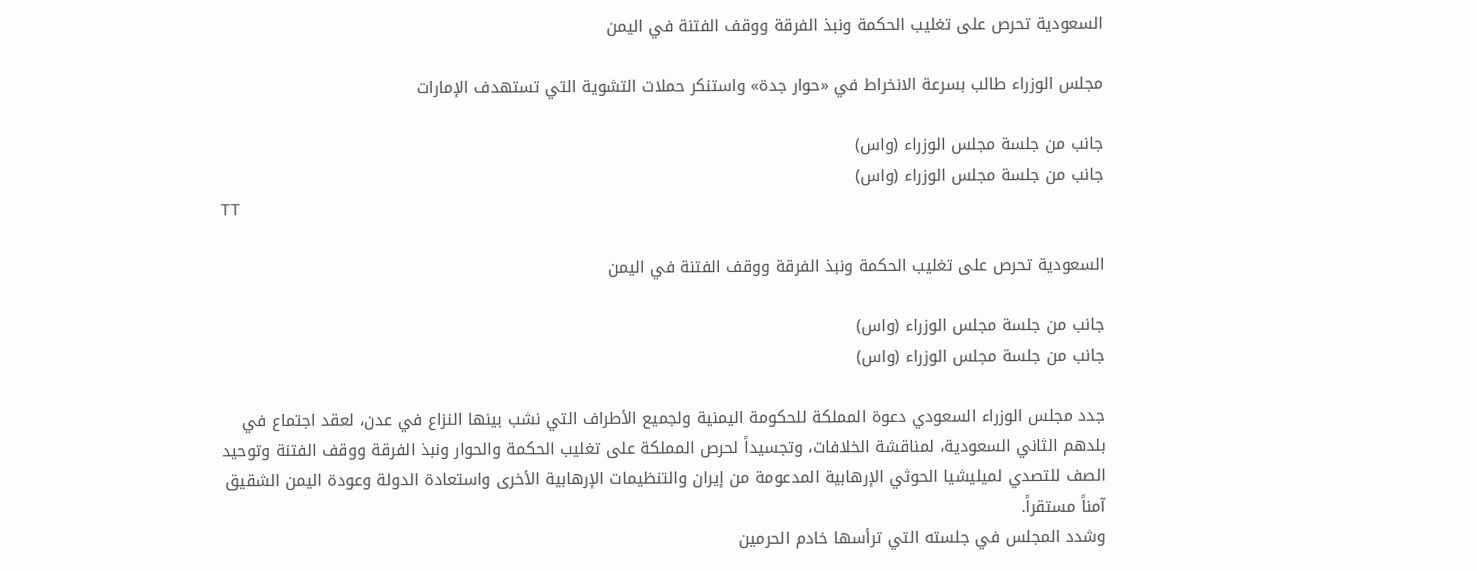السعودية تحرص على تغليب الحكمة ونبذ الفرقة ووقف الفتنة في اليمن

مجلس الوزراء طالب بسرعة الانخراط في «حوار جدة» واستنكر حملات التشوية التي تستهدف الإمارات

جانب من جلسة مجلس الوزراء (واس)
جانب من جلسة مجلس الوزراء (واس)
TT

السعودية تحرص على تغليب الحكمة ونبذ الفرقة ووقف الفتنة في اليمن

جانب من جلسة مجلس الوزراء (واس)
جانب من جلسة مجلس الوزراء (واس)

جدد مجلس الوزراء السعودي دعوة المملكة للحكومة اليمنية ولجميع الأطراف التي نشب بينها النزاع في عدن، لعقد اجتماع في بلدهم الثاني السعودية، لمناقشة الخلافات، وتجسيداً لحرص المملكة على تغليب الحكمة والحوار ونبذ الفرقة ووقف الفتنة وتوحيد الصف للتصدي لميليشيا الحوثي الإرهابية المدعومة من إيران والتنظيمات الإرهابية الأخرى واستعادة الدولة وعودة اليمن الشقيق آمناً مستقراً.
وشدد المجلس في جلسته التي ترأسها خادم الحرمين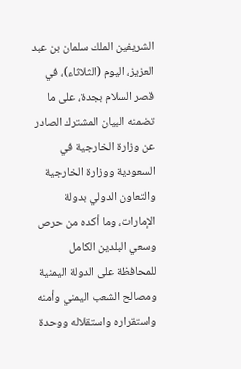الشريفين الملك سلمان بن عبد العزيز، اليوم (الثلاثاء)، في قصر السلام بجدة، على ما تضمنه البيان المشترك الصادر عن وزارة الخارجية في السعودية ووزارة الخارجية والتعاون الدولي بدولة الإمارات، وما أكده من حرص وسعي البلدين الكامل للمحافظة على الدولة اليمنية ومصالح الشعب اليمني وأمنه واستقراره واستقلاله ووحدة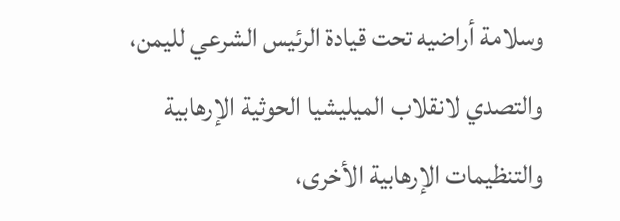وسلامة أراضيه تحت قيادة الرئيس الشرعي لليمن، والتصدي لانقلاب الميليشيا الحوثية الإرهابية والتنظيمات الإرهابية الأخرى،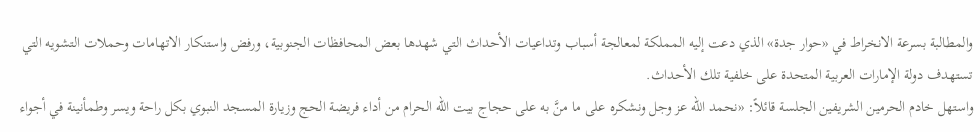والمطالبة بسرعة الانخراط في «حوار جدة» الذي دعت إليه المملكة لمعالجة أسباب وتداعيات الأحداث التي شهدها بعض المحافظات الجنوبية، ورفض واستنكار الاتهامات وحملات التشويه التي تستهدف دولة الإمارات العربية المتحدة على خلفية تلك الأحداث.
واستهل خادم الحرمين الشريفين الجلسة قائلاً: «نحمد الله عز وجل ونشكره على ما منَّ به على حجاج بيت الله الحرام من أداء فريضة الحج وزيارة المسجد النبوي بكل راحة ويسر وطمأنينة في أجواء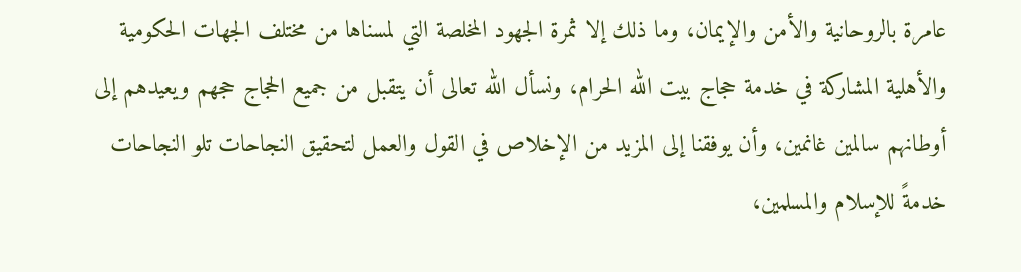عامرة بالروحانية والأمن والإيمان، وما ذلك إلا ثمرة الجهود المخلصة التي لمسناها من مختلف الجهات الحكومية والأهلية المشاركة في خدمة حجاج بيت الله الحرام، ونسأل الله تعالى أن يتقبل من جميع الحجاج حجهم ويعيدهم إلى أوطانهم سالمين غانمين، وأن يوفقنا إلى المزيد من الإخلاص في القول والعمل لتحقيق النجاحات تلو النجاحات خدمةً للإسلام والمسلمين،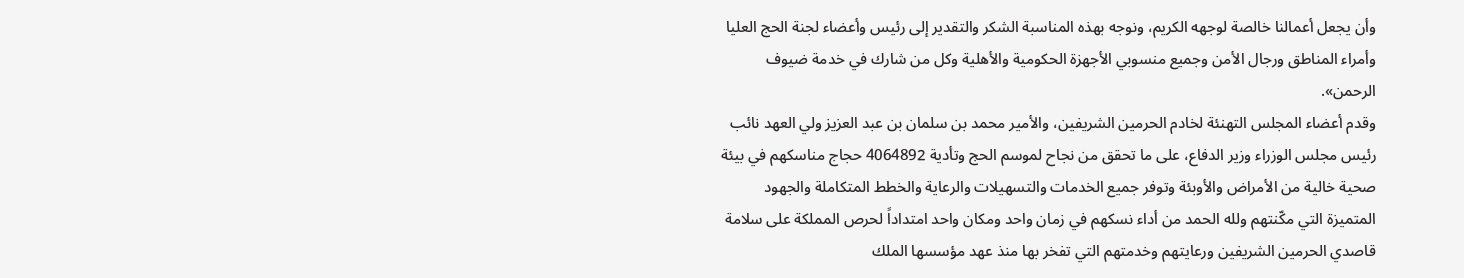وأن يجعل أعمالنا خالصة لوجهه الكريم، ونوجه بهذه المناسبة الشكر والتقدير إلى رئيس وأعضاء لجنة الحج العليا وأمراء المناطق ورجال الأمن وجميع منسوبي الأجهزة الحكومية والأهلية وكل من شارك في خدمة ضيوف الرحمن».
وقدم أعضاء المجلس التهنئة لخادم الحرمين الشريفين، والأمير محمد بن سلمان بن عبد العزيز ولي العهد نائب رئيس مجلس الوزراء وزير الدفاع، على ما تحقق من نجاح لموسم الحج وتأدية 4064892 حجاج مناسكهم في بيئة صحية خالية من الأمراض والأوبئة وتوفر جميع الخدمات والتسهيلات والرعاية والخطط المتكاملة والجهود المتميزة التي مكّنتهم ولله الحمد من أداء نسكهم في زمان واحد ومكان واحد امتداداً لحرص المملكة على سلامة قاصدي الحرمين الشريفين ورعايتهم وخدمتهم التي تفخر بها منذ عهد مؤسسها الملك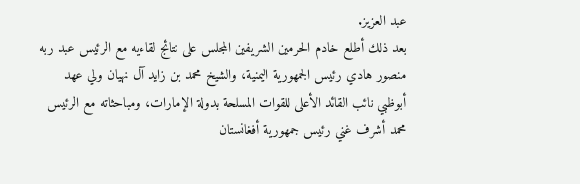عبد العزيز.
بعد ذلك أطلع خادم الحرمين الشريفين المجلس على نتائج لقاءيه مع الرئيس عبد ربه منصور هادي رئيس الجمهورية اليمنية، والشيخ محمد بن زايد آل نهيان ولي عهد أبوظبي نائب القائد الأعلى للقوات المسلحة بدولة الإمارات، ومباحثاته مع الرئيس محمد أشرف غني رئيس جمهورية أفغانستان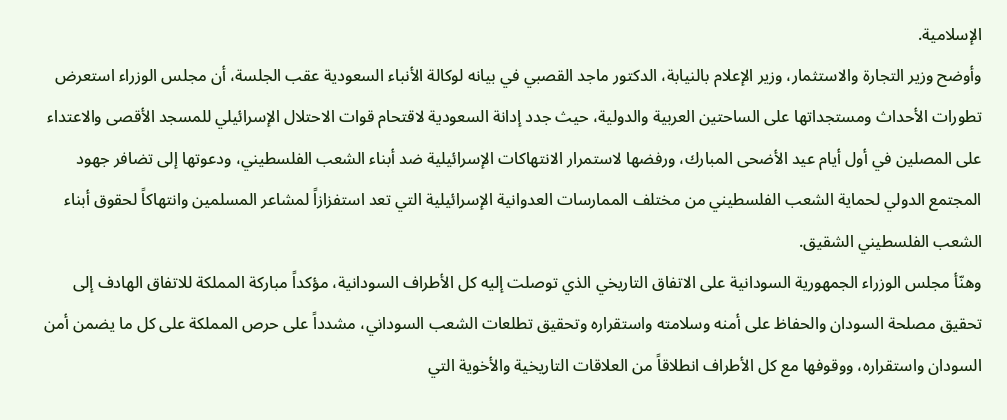الإسلامية.
وأوضح وزير التجارة والاستثمار، وزير الإعلام بالنيابة، الدكتور ماجد القصبي في بيانه لوكالة الأنباء السعودية عقب الجلسة، أن مجلس الوزراء استعرض تطورات الأحداث ومستجداتها على الساحتين العربية والدولية، حيث جدد إدانة السعودية لاقتحام قوات الاحتلال الإسرائيلي للمسجد الأقصى والاعتداء على المصلين في أول أيام عيد الأضحى المبارك، ورفضها لاستمرار الانتهاكات الإسرائيلية ضد أبناء الشعب الفلسطيني، ودعوتها إلى تضافر جهود المجتمع الدولي لحماية الشعب الفلسطيني من مختلف الممارسات العدوانية الإسرائيلية التي تعد استفزازاً لمشاعر المسلمين وانتهاكاً لحقوق أبناء الشعب الفلسطيني الشقيق.
وهنّأ مجلس الوزراء الجمهورية السودانية على الاتفاق التاريخي الذي توصلت إليه كل الأطراف السودانية، مؤكداً مباركة المملكة للاتفاق الهادف إلى تحقيق مصلحة السودان والحفاظ على أمنه وسلامته واستقراره وتحقيق تطلعات الشعب السوداني، مشدداً على حرص المملكة على كل ما يضمن أمن السودان واستقراره، ووقوفها مع كل الأطراف انطلاقاً من العلاقات التاريخية والأخوية التي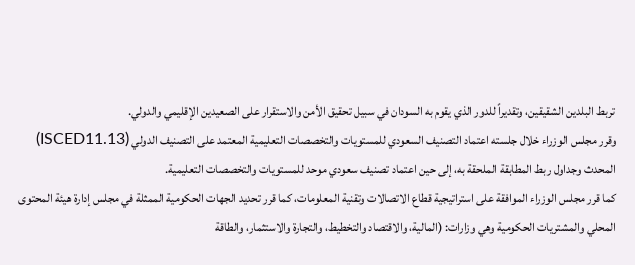تربط البلدين الشقيقين، وتقديراً للدور الذي يقوم به السودان في سبيل تحقيق الأمن والاستقرار على الصعيدين الإقليمي والدولي.
وقرر مجلس الوزراء خلال جلسته اعتماد التصنيف السعودي للمستويات والتخصصات التعليمية المعتمد على التصنيف الدولي (ISCED11.13) المحدث وجداول ربط المطابقة الملحقة به، إلى حين اعتماد تصنيف سعودي موحد للمستويات والتخصصات التعليمية.
كما قرر مجلس الوزراء الموافقة على استراتيجية قطاع الاتصالات وتقنية المعلومات، كما قرر تحديد الجهات الحكومية الممثلة في مجلس إدارة هيئة المحتوى المحلي والمشتريات الحكومية وهي وزارات: (المالية، والاقتصاد والتخطيط، والتجارة والاستثمار، والطاقة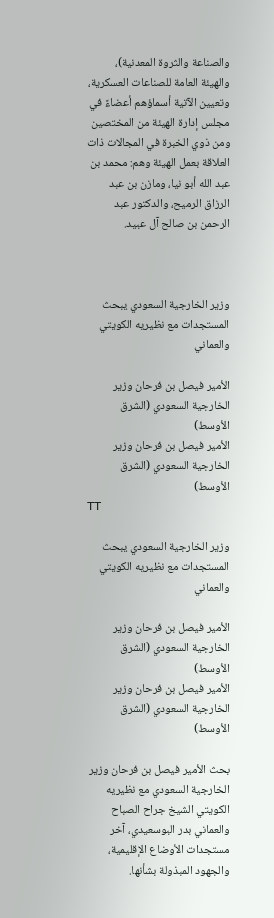والصناعة والثروة المعدنية)، والهيئة العامة للصناعات العسكرية، وتعيين الآتية أسماؤهم أعضاءً في مجلس إدارة الهيئة من المختصين ومن ذوي الخبرة في المجالات ذات العلاقة بعمل الهيئة وهم: محمد بن عبد الله أبو نيا، ومازن بن عبد الرزاق الرميح، والدكتور عبد الرحمن بن صالح آل عبيد.



وزير الخارجية السعودي يبحث المستجدات مع نظيريه الكويتي والعماني

الأمير فيصل بن فرحان وزير الخارجية السعودي (الشرق الأوسط)
الأمير فيصل بن فرحان وزير الخارجية السعودي (الشرق الأوسط)
TT

وزير الخارجية السعودي يبحث المستجدات مع نظيريه الكويتي والعماني

الأمير فيصل بن فرحان وزير الخارجية السعودي (الشرق الأوسط)
الأمير فيصل بن فرحان وزير الخارجية السعودي (الشرق الأوسط)

بحث الأمير فيصل بن فرحان وزير الخارجية السعودي مع نظيريه الكويتي الشيخ جراح الصباح والعماني بدر البوسعيدي، آخر مستجدات الأوضاع الإقليمية، والجهود المبذولة بشأنها.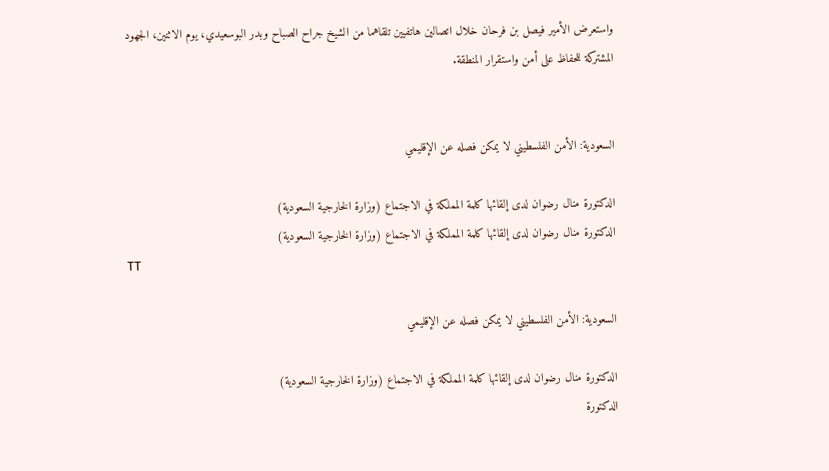واستعرض الأمير فيصل بن فرحان خلال اتصالين هاتفيين تلقاهما من الشيخ جراح الصباح وبدر البوسعيدي، يوم الاثنين، الجهود المشتركة للحفاظ على أمن واستقرار المنطقة.


السعودية: الأمن الفلسطيني لا يمكن فصله عن الإقليمي

الدكتورة منال رضوان لدى إلقائها كلمة المملكة في الاجتماع (وزارة الخارجية السعودية)
الدكتورة منال رضوان لدى إلقائها كلمة المملكة في الاجتماع (وزارة الخارجية السعودية)
TT

السعودية: الأمن الفلسطيني لا يمكن فصله عن الإقليمي

الدكتورة منال رضوان لدى إلقائها كلمة المملكة في الاجتماع (وزارة الخارجية السعودية)
الدكتورة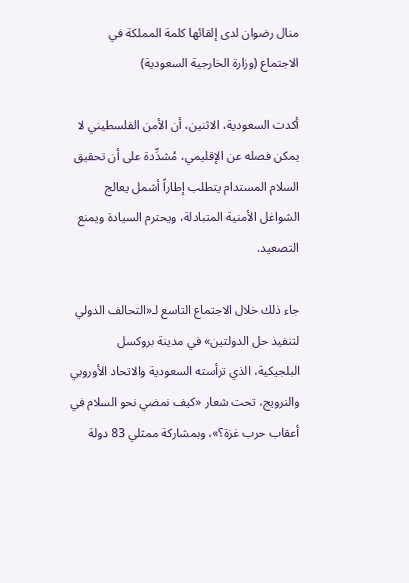منال رضوان لدى إلقائها كلمة المملكة في الاجتماع (وزارة الخارجية السعودية)

أكدت السعودية، الاثنين، أن الأمن الفلسطيني لا يمكن فصله عن الإقليمي، مُشدِّدة على أن تحقيق السلام المستدام يتطلب إطاراً أشمل يعالج الشواغل الأمنية المتبادلة، ويحترم السيادة ويمنع التصعيد.

جاء ذلك خلال الاجتماع التاسع لـ«التحالف الدولي لتنفيذ حل الدولتين» في مدينة بروكسل البلجيكية، الذي ترأسته السعودية والاتحاد الأوروبي والنرويج، تحت شعار «كيف نمضي نحو السلام في أعقاب حرب غزة؟»، وبمشاركة ممثلي 83 دولة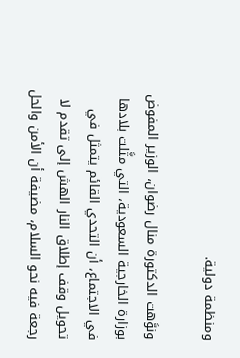ومنظمة دولية.

ونوَّهت الدكتورة منال رضوان، الوزير المفوض بوزارة الخارجية السعودية، التي مثَّلت بلادها في الاجتماع، أن التحدي القائم يتمثل في تحويل وقف إطلاق النار الهش إلى تقدم لا رجعة فيه نحو السلام، مضيفة أن الأمن والحل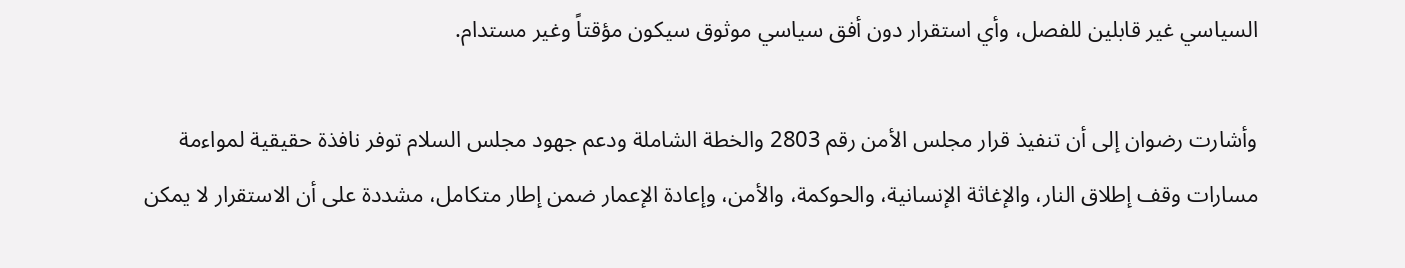السياسي غير قابلين للفصل، وأي استقرار دون أفق سياسي موثوق سيكون مؤقتاً وغير مستدام.

وأشارت رضوان إلى أن تنفيذ قرار مجلس الأمن رقم 2803 والخطة الشاملة ودعم جهود مجلس السلام توفر نافذة حقيقية لمواءمة مسارات وقف إطلاق النار، والإغاثة الإنسانية، والحوكمة، والأمن، وإعادة الإعمار ضمن إطار متكامل، مشددة على أن الاستقرار لا يمكن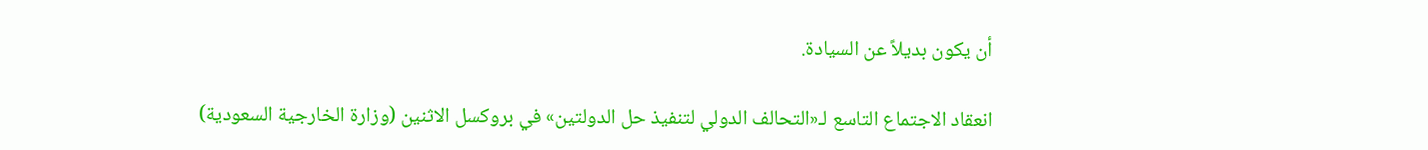أن يكون بديلاً عن السيادة.

انعقاد الاجتماع التاسع لـ«التحالف الدولي لتنفيذ حل الدولتين» في بروكسل الاثنين (وزارة الخارجية السعودية)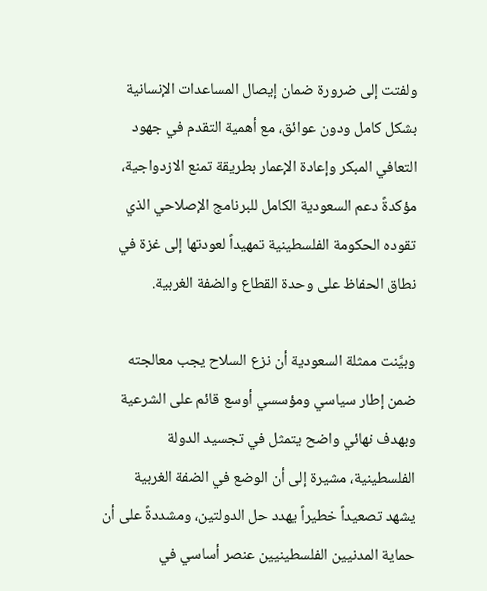ولفتت إلى ضرورة ضمان إيصال المساعدات الإنسانية بشكل كامل ودون عوائق، مع أهمية التقدم في جهود التعافي المبكر وإعادة الإعمار بطريقة تمنع الازدواجية، مؤكدةً دعم السعودية الكامل للبرنامج الإصلاحي الذي تقوده الحكومة الفلسطينية تمهيداً لعودتها إلى غزة في نطاق الحفاظ على وحدة القطاع والضفة الغربية.

وبيَّنت ممثلة السعودية أن نزع السلاح يجب معالجته ضمن إطار سياسي ومؤسسي أوسع قائم على الشرعية وبهدف نهائي واضح يتمثل في تجسيد الدولة الفلسطينية، مشيرة إلى أن الوضع في الضفة الغربية يشهد تصعيداً خطيراً يهدد حل الدولتين، ومشددةً على أن حماية المدنيين الفلسطينيين عنصر أساسي في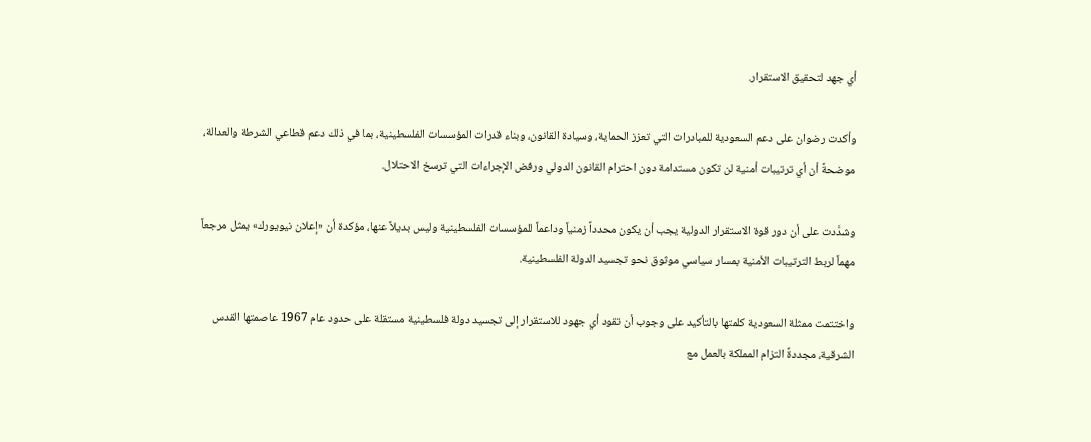أي جهد لتحقيق الاستقرار.

وأكدت رضوان على دعم السعودية للمبادرات التي تعزز الحماية، وسيادة القانون، وبناء قدرات المؤسسات الفلسطينية، بما في ذلك دعم قطاعي الشرطة والعدالة، موضحةً أن أي ترتيبات أمنية لن تكون مستدامة دون احترام القانون الدولي ورفض الإجراءات التي ترسخ الاحتلال.

وشدَّدت على أن دور قوة الاستقرار الدولية يجب أن يكون محدداً زمنياً وداعماً للمؤسسات الفلسطينية وليس بديلاً عنها، مؤكدة أن «إعلان نيويورك» يمثل مرجعاً مهماً لربط الترتيبات الأمنية بمسار سياسي موثوق نحو تجسيد الدولة الفلسطينية.

واختتمت ممثلة السعودية كلمتها بالتأكيد على وجوب أن تقود أي جهود للاستقرار إلى تجسيد دولة فلسطينية مستقلة على حدود عام 1967 عاصمتها القدس الشرقية، مجددةً التزام المملكة بالعمل مع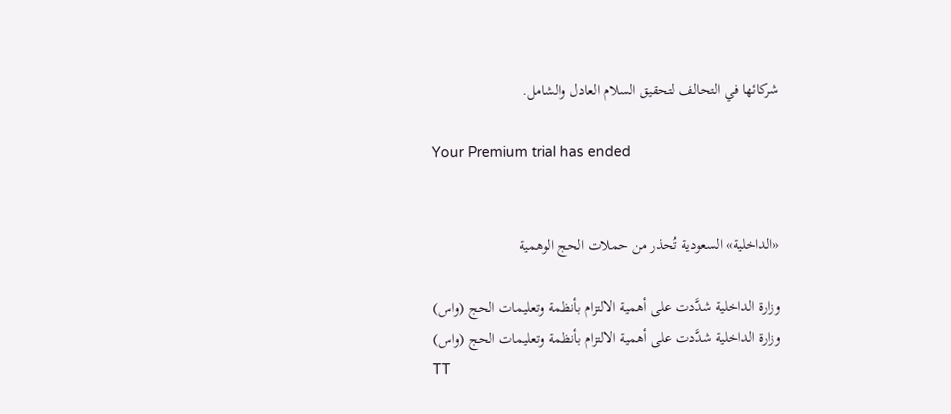شركائها في التحالف لتحقيق السلام العادل والشامل.

Your Premium trial has ended


«الداخلية» السعودية تُحذر من حملات الحج الوهمية

وزارة الداخلية شدَّدت على أهمية الالتزام بأنظمة وتعليمات الحج (واس)
وزارة الداخلية شدَّدت على أهمية الالتزام بأنظمة وتعليمات الحج (واس)
TT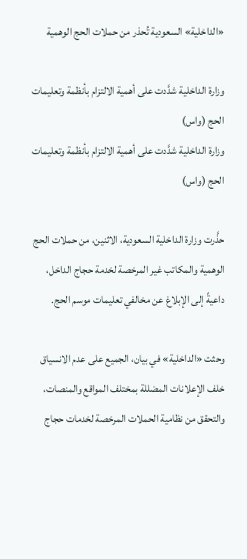«الداخلية» السعودية تُحذر من حملات الحج الوهمية

وزارة الداخلية شدَّدت على أهمية الالتزام بأنظمة وتعليمات الحج (واس)
وزارة الداخلية شدَّدت على أهمية الالتزام بأنظمة وتعليمات الحج (واس)

حذَّرت وزارة الداخلية السعودية، الاثنين، من حملات الحج الوهمية والمكاتب غير المرخصة لخدمة حجاج الداخل، داعيةً إلى الإبلاغ عن مخالفي تعليمات موسم الحج.

وحثت «الداخلية» في بيان، الجميع على عدم الانسياق خلف الإعلانات المضللة بمختلف المواقع والمنصات، والتحقق من نظامية الحملات المرخصة لخدمات حجاج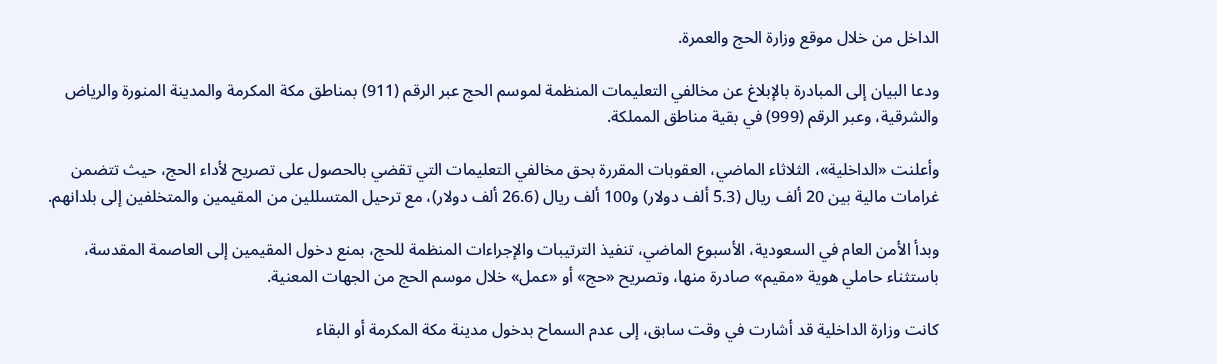الداخل من خلال موقع وزارة الحج والعمرة.

ودعا البيان إلى المبادرة بالإبلاغ عن مخالفي التعليمات المنظمة لموسم الحج عبر الرقم (911) بمناطق مكة المكرمة والمدينة المنورة والرياض والشرقية، وعبر الرقم (999) في بقية مناطق المملكة.

وأعلنت «الداخلية»، الثلاثاء الماضي، العقوبات المقررة بحق مخالفي التعليمات التي تقضي بالحصول على تصريح لأداء الحج، حيث تتضمن غرامات مالية بين 20 ألف ريال (5.3 ألف دولار) و100 ألف ريال (26.6 ألف دولار)، مع ترحيل المتسللين من المقيمين والمتخلفين إلى بلدانهم.

وبدأ الأمن العام في السعودية، الأسبوع الماضي، تنفيذ الترتيبات والإجراءات المنظمة للحج، بمنع دخول المقيمين إلى العاصمة المقدسة، باستثناء حاملي هوية «مقيم» صادرة منها، وتصريح «حج» أو «عمل» خلال موسم الحج من الجهات المعنية.

كانت وزارة الداخلية قد أشارت في وقت سابق، إلى عدم السماح بدخول مدينة مكة المكرمة أو البقاء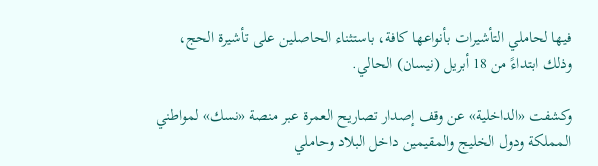فيها لحاملي التأشيرات بأنواعها كافة، باستثناء الحاصلين على تأشيرة الحج، وذلك ابتداءً من 18 أبريل (نيسان) الحالي.

وكشفت «الداخلية» عن وقف إصدار تصاريح العمرة عبر منصة «نسك» لمواطني المملكة ودول الخليج والمقيمين داخل البلاد وحاملي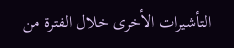التأشيرات الأخرى خلال الفترة من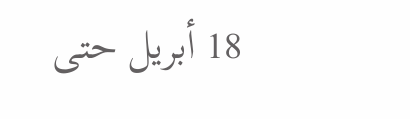18 أبريل حتى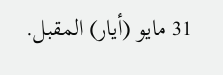31 مايو (أيار) المقبل.